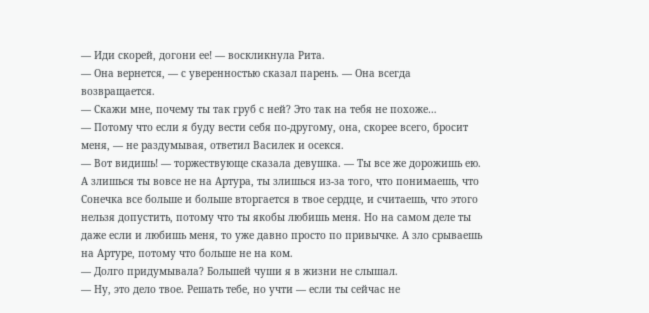— Иди скорей, догони ее! — воскликнула Рита.
— Она вернется, — с уверенностью сказал парень. — Она всегда возвращается.
— Скажи мне, почему ты так груб с ней? Это так на тебя не похоже…
— Потому что если я буду вести себя по-другому, она, скорее всего, бросит меня, — не раздумывая, ответил Василек и осекся.
— Вот видишь! — торжествующе сказала девушка. — Ты все же дорожишь ею. А злишься ты вовсе не на Артура, ты злишься из-за того, что понимаешь, что Сонечка все больше и больше вторгается в твое сердце, и считаешь, что этого нельзя допустить, потому что ты якобы любишь меня. Но на самом деле ты даже если и любишь меня, то уже давно просто по привычке. А зло срываешь на Артуре, потому что больше не на ком.
— Долго придумывала? Большей чуши я в жизни не слышал.
— Ну, это дело твое. Решать тебе, но учти — если ты сейчас не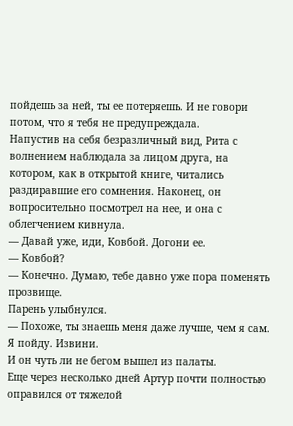пойдешь за ней, ты ее потеряешь. И не говори потом, что я тебя не предупреждала.
Напустив на себя безразличный вид, Рита с волнением наблюдала за лицом друга, на котором, как в открытой книге, читались раздиравшие его сомнения. Наконец, он вопросительно посмотрел на нее, и она с облегчением кивнула.
— Давай уже, иди, Ковбой. Догони ее.
— Ковбой?
— Конечно. Думаю, тебе давно уже пора поменять прозвище.
Парень улыбнулся.
— Похоже, ты знаешь меня даже лучше, чем я сам. Я пойду. Извини.
И он чуть ли не бегом вышел из палаты.
Еще через несколько дней Артур почти полностью оправился от тяжелой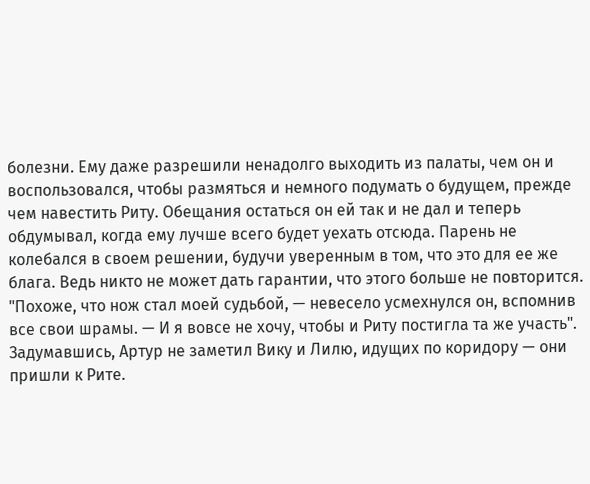болезни. Ему даже разрешили ненадолго выходить из палаты, чем он и воспользовался, чтобы размяться и немного подумать о будущем, прежде чем навестить Риту. Обещания остаться он ей так и не дал и теперь обдумывал, когда ему лучше всего будет уехать отсюда. Парень не колебался в своем решении, будучи уверенным в том, что это для ее же блага. Ведь никто не может дать гарантии, что этого больше не повторится. "Похоже, что нож стал моей судьбой, — невесело усмехнулся он, вспомнив все свои шрамы. — И я вовсе не хочу, чтобы и Риту постигла та же участь".
Задумавшись, Артур не заметил Вику и Лилю, идущих по коридору — они пришли к Рите.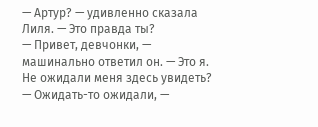— Артур? — удивленно сказала Лиля. — Это правда ты?
— Привет, девчонки, — машинально ответил он. — Это я. Не ожидали меня здесь увидеть?
— Ожидать-то ожидали, —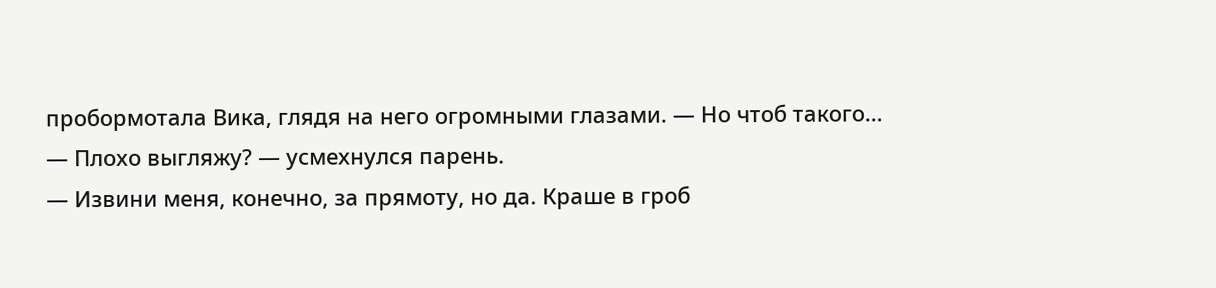пробормотала Вика, глядя на него огромными глазами. — Но чтоб такого…
— Плохо выгляжу? — усмехнулся парень.
— Извини меня, конечно, за прямоту, но да. Краше в гроб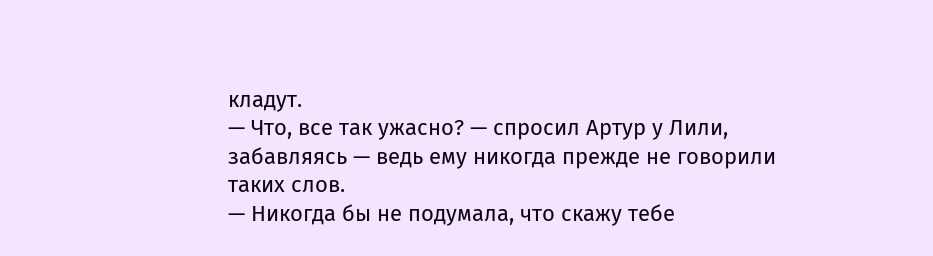кладут.
— Что, все так ужасно? — спросил Артур у Лили, забавляясь — ведь ему никогда прежде не говорили таких слов.
— Никогда бы не подумала, что скажу тебе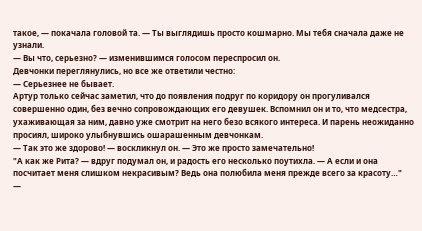такое, — покачала головой та. — Ты выглядишь просто кошмарно. Мы тебя сначала даже не узнали.
— Вы что, серьезно? — изменившимся голосом переспросил он.
Девчонки переглянулись, но все же ответили честно:
— Серьезнее не бывает.
Артур только сейчас заметил, что до появления подруг по коридору он прогуливался совершенно один, без вечно сопровождающих его девушек. Вспомнил он и то, что медсестра, ухаживающая за ним, давно уже смотрит на него безо всякого интереса. И парень неожиданно просиял, широко улыбнувшись ошарашенным девчонкам.
— Так это же здорово! — воскликнул он. — Это же просто замечательно!
"А как же Рита? — вдруг подумал он, и радость его несколько поутихла. — А если и она посчитает меня слишком некрасивым? Ведь она полюбила меня прежде всего за красоту…"
—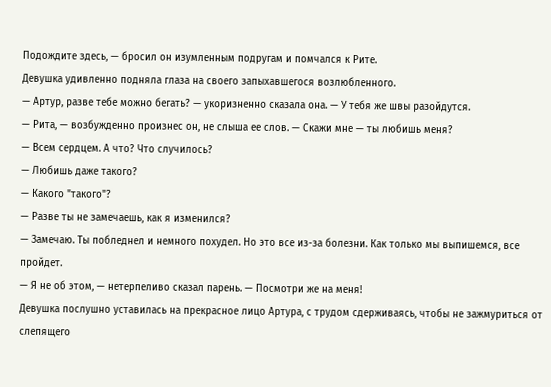Подождите здесь, — бросил он изумленным подругам и помчался к Рите.
Девушка удивленно подняла глаза на своего запыхавшегося возлюбленного.
— Артур, разве тебе можно бегать? — укоризненно сказала она. — У тебя же швы разойдутся.
— Рита, — возбужденно произнес он, не слыша ее слов. — Скажи мне — ты любишь меня?
— Всем сердцем. А что? Что случилось?
— Любишь даже такого?
— Какого "такого"?
— Разве ты не замечаешь, как я изменился?
— Замечаю. Ты побледнел и немного похудел. Но это все из-за болезни. Как только мы выпишемся, все пройдет.
— Я не об этом, — нетерпеливо сказал парень. — Посмотри же на меня!
Девушка послушно уставилась на прекрасное лицо Артура, с трудом сдерживаясь, чтобы не зажмуриться от слепящего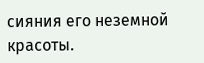сияния его неземной красоты.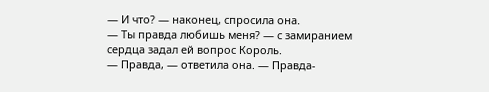— И что? — наконец, спросила она.
— Ты правда любишь меня? — с замиранием сердца задал ей вопрос Король.
— Правда, — ответила она. — Правда-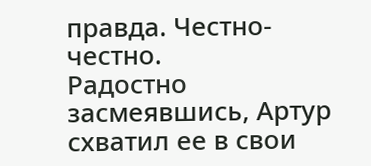правда. Честно-честно.
Радостно засмеявшись, Артур схватил ее в свои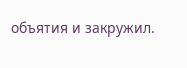объятия и закружил.